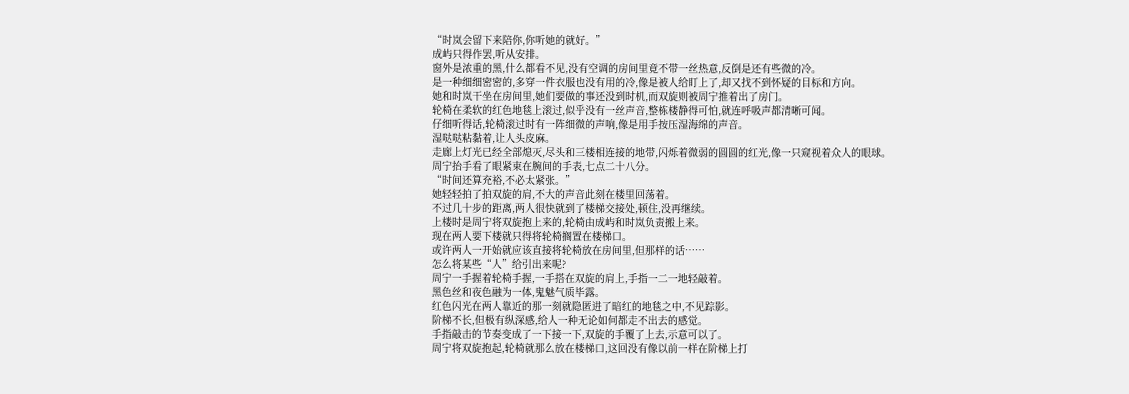“时岚会留下来陪你,你听她的就好。”
成屿只得作罢,听从安排。
窗外是浓重的黑,什么都看不见,没有空调的房间里竟不带一丝热意,反倒是还有些微的冷。
是一种细细密密的,多穿一件衣服也没有用的冷,像是被人给盯上了,却又找不到怀疑的目标和方向。
她和时岚干坐在房间里,她们要做的事还没到时机,而双旋则被周宁推着出了房门。
轮椅在柔软的红色地毯上滚过,似乎没有一丝声音,整栋楼静得可怕,就连呼吸声都清晰可闻。
仔细听得话,轮椅滚过时有一阵细微的声响,像是用手按压湿海绵的声音。
湿哒哒粘黏着,让人头皮麻。
走廊上灯光已经全部熄灭,尽头和三楼相连接的地带,闪烁着微弱的圆圆的红光,像一只窥视着众人的眼球。
周宁抬手看了眼紧束在腕间的手表,七点二十八分。
“时间还算充裕,不必太紧张。”
她轻轻拍了拍双旋的肩,不大的声音此刻在楼里回荡着。
不过几十步的距离,两人很快就到了楼梯交接处,顿住,没再继续。
上楼时是周宁将双旋抱上来的,轮椅由成屿和时岚负责搬上来。
现在两人要下楼就只得将轮椅搁置在楼梯口。
或许两人一开始就应该直接将轮椅放在房间里,但那样的话……
怎么将某些“人”给引出来呢?
周宁一手握着轮椅手握,一手搭在双旋的肩上,手指一二一地轻敲着。
黑色丝和夜色融为一体,鬼魅气质毕露。
红色闪光在两人靠近的那一刻就隐匿进了暗红的地毯之中,不见踪影。
阶梯不长,但极有纵深感,给人一种无论如何都走不出去的感觉。
手指敲击的节奏变成了一下接一下,双旋的手覆了上去,示意可以了。
周宁将双旋抱起,轮椅就那么放在楼梯口,这回没有像以前一样在阶梯上打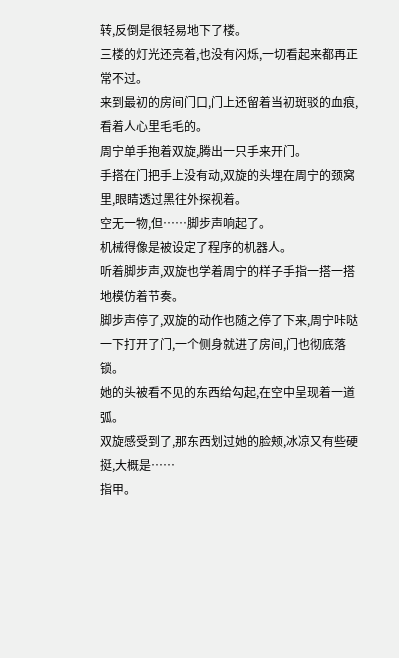转,反倒是很轻易地下了楼。
三楼的灯光还亮着,也没有闪烁,一切看起来都再正常不过。
来到最初的房间门口,门上还留着当初斑驳的血痕,看着人心里毛毛的。
周宁单手抱着双旋,腾出一只手来开门。
手搭在门把手上没有动,双旋的头埋在周宁的颈窝里,眼睛透过黑往外探视着。
空无一物,但……脚步声响起了。
机械得像是被设定了程序的机器人。
听着脚步声,双旋也学着周宁的样子手指一搭一搭地模仿着节奏。
脚步声停了,双旋的动作也随之停了下来,周宁咔哒一下打开了门,一个侧身就进了房间,门也彻底落锁。
她的头被看不见的东西给勾起,在空中呈现着一道弧。
双旋感受到了,那东西划过她的脸颊,冰凉又有些硬挺,大概是……
指甲。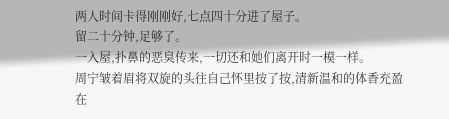两人时间卡得刚刚好,七点四十分进了屋子。
留二十分钟,足够了。
一入屋,扑鼻的恶臭传来,一切还和她们离开时一模一样。
周宁皱着眉将双旋的头往自己怀里按了按,清新温和的体香充盈在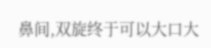鼻间,双旋终于可以大口大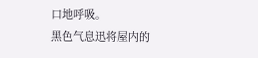口地呼吸。
黑色气息迅将屋内的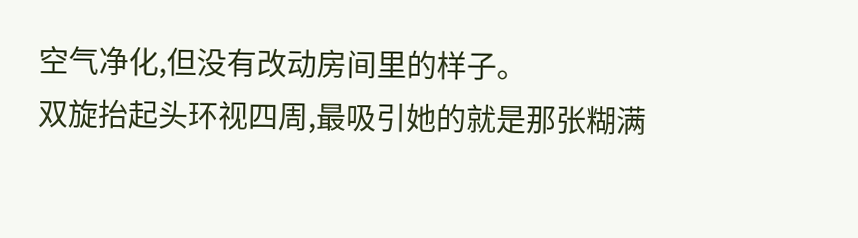空气净化,但没有改动房间里的样子。
双旋抬起头环视四周,最吸引她的就是那张糊满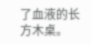了血液的长方木桌。